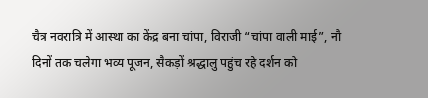चैत्र नवरात्रि में आस्था का केंद्र बना चांपा, विराजी “चांपा वाली माई”, नौ दिनों तक चलेगा भव्य पूजन, सैकड़ों श्रद्धालु पहुंच रहे दर्शन को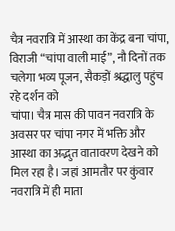चैत्र नवरात्रि में आस्था का केंद्र बना चांपा, विराजी “चांपा वाली माई”, नौ दिनों तक चलेगा भव्य पूजन, सैकड़ों श्रद्धालु पहुंच रहे दर्शन को
चांपा। चैत्र मास की पावन नवरात्रि के अवसर पर चांपा नगर में भक्ति और आस्था का अद्भुत वातावरण देखने को मिल रहा है। जहां आमतौर पर कुंवार नवरात्रि में ही माता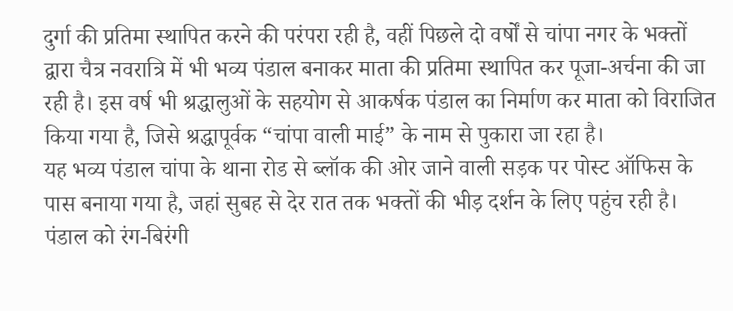दुर्गा की प्रतिमा स्थापित करने की परंपरा रही है, वहीं पिछले दो वर्षों से चांपा नगर के भक्तों द्वारा चैत्र नवरात्रि में भी भव्य पंडाल बनाकर माता की प्रतिमा स्थापित कर पूजा-अर्चना की जा रही है। इस वर्ष भी श्रद्धालुओं के सहयोग से आकर्षक पंडाल का निर्माण कर माता को विराजित किया गया है, जिसे श्रद्धापूर्वक “चांपा वाली माई” के नाम से पुकारा जा रहा है।
यह भव्य पंडाल चांपा के थाना रोड से ब्लॉक की ओर जाने वाली सड़क पर पोस्ट ऑफिस के पास बनाया गया है, जहां सुबह से देर रात तक भक्तों की भीड़ दर्शन के लिए पहुंच रही है। पंडाल को रंग-बिरंगी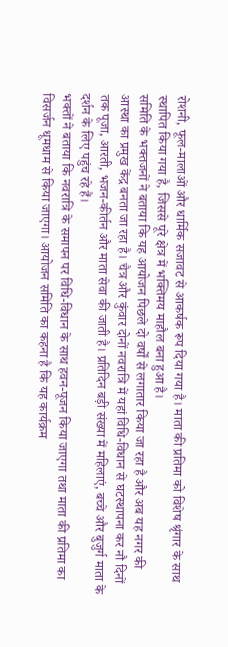रोशनी, फूल-मालाओं और धार्मिक सजावट से आकर्षक रूप दिया गया है। माता की प्रतिमा को विशेष श्रृंगार के साथ स्थापित किया गया है, जिससे पूरे क्षेत्र में भक्तिमय माहौल बना हुआ है।
समिति के भक्तजनों ने बताया कि यह आयोजन पिछले दो वर्षों से लगातार किया जा रहा है और अब यह नगर की आस्था का प्रमुख केंद्र बनता जा रहा है। चैत्र और कुंवार दोनों नवरात्रि में यहां विधि-विधान से घटस्थापना कर नौ दिनों तक पूजा, आरती, भजन-कीर्तन और माता सेवा की जाती है। प्रतिदिन बड़ी संख्या में महिलाएं, बच्चे और बुजुर्ग माता के दर्शन के लिए पहुंच रहे हैं।
भक्तों ने बताया कि नवरात्रि के समापन पर विधि-विधान के साथ हवन-पूजन किया जाएगा तथा माता की प्रतिमा का विसर्जन धूमधाम से किया जाएगा। आयोजन समिति का कहना है कि यह कार्यक्रम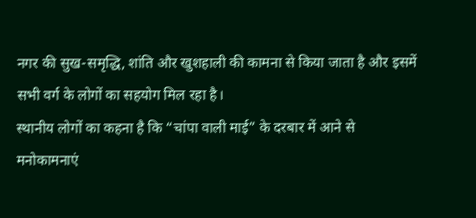नगर की सुख-समृद्धि, शांति और खुशहाली की कामना से किया जाता है और इसमें सभी वर्ग के लोगों का सहयोग मिल रहा है।
स्थानीय लोगों का कहना है कि “चांपा वाली माई” के दरबार में आने से मनोकामनाएं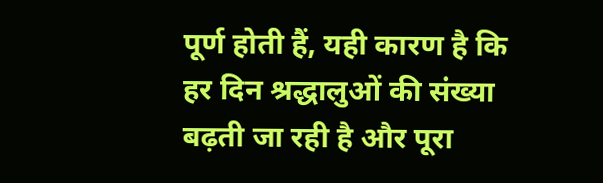पूर्ण होती हैं, यही कारण है कि हर दिन श्रद्धालुओं की संख्या बढ़ती जा रही है और पूरा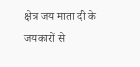क्षेत्र जय माता दी के जयकारों से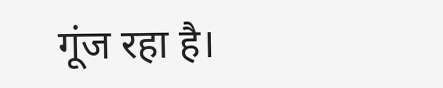गूंज रहा है।